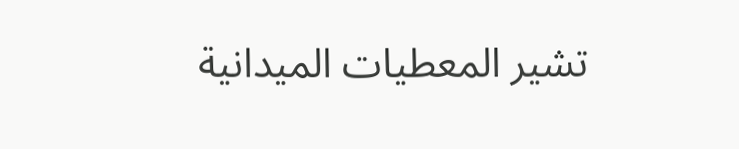تشير المعطيات الميدانية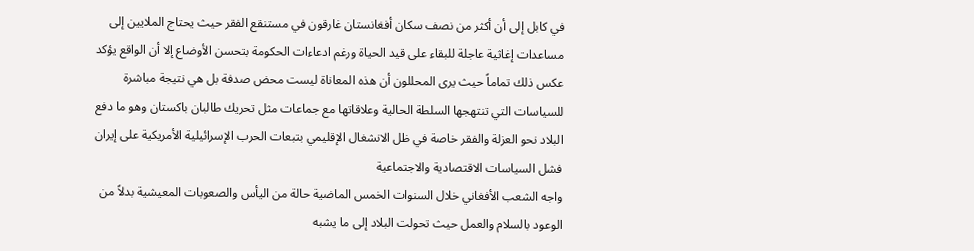في كابل إلى أن أكثر من نصف سكان أفغانستان غارقون في مستنقع الفقر حيث يحتاج الملايين إلى مساعدات إغاثية عاجلة للبقاء على قيد الحياة ورغم ادعاءات الحكومة بتحسن الأوضاع إلا أن الواقع يؤكد عكس ذلك تماماً حيث يرى المحللون أن هذه المعاناة ليست محض صدفة بل هي نتيجة مباشرة للسياسات التي تنتهجها السلطة الحالية وعلاقاتها مع جماعات مثل تحريك طالبان باكستان وهو ما دفع البلاد نحو العزلة والفقر خاصة في ظل الانشغال الإقليمي بتبعات الحرب الإسرائيلية الأمريكية على إيران
فشل السياسات الاقتصادية والاجتماعية
واجه الشعب الأفغاني خلال السنوات الخمس الماضية حالة من اليأس والصعوبات المعيشية بدلاً من الوعود بالسلام والعمل حيث تحولت البلاد إلى ما يشبه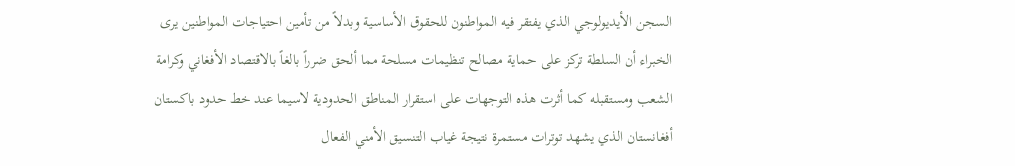السجن الأيديولوجي الذي يفتقر فيه المواطنون للحقوق الأساسية وبدلاً من تأمين احتياجات المواطنين يرى الخبراء أن السلطة تركز على حماية مصالح تنظيمات مسلحة مما ألحق ضرراً بالغاً بالاقتصاد الأفغاني وكرامة الشعب ومستقبله كما أثرت هذه التوجهات على استقرار المناطق الحدودية لاسيما عند خط حدود باكستان أفغانستان الذي يشهد توترات مستمرة نتيجة غياب التنسيق الأمني الفعال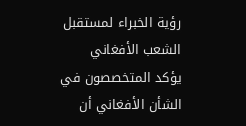رؤية الخبراء لمستقبل الشعب الأفغاني
يؤكد المتخصصون في الشأن الأفغاني أن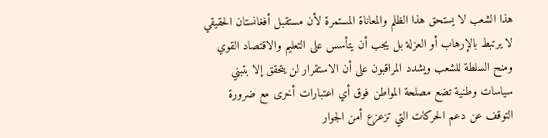هذا الشعب لا يستحق هذا الظلم والمعاناة المستمرة لأن مستقبل أفغانستان الحقيقي لا يرتبط بالإرهاب أو العزلة بل يجب أن يتأسس على التعليم والاقتصاد القوي ومنح السلطة للشعب ويشدد المراقبون على أن الاستقرار لن يتحقق إلا بتبني سياسات وطنية تضع مصلحة المواطن فوق أي اعتبارات أخرى مع ضرورة التوقف عن دعم الحركات التي تزعزع أمن الجوار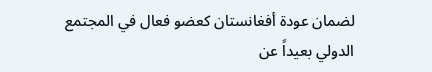لضمان عودة أفغانستان كعضو فعال في المجتمع الدولي بعيداً عن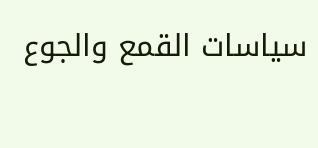سياسات القمع والجوع